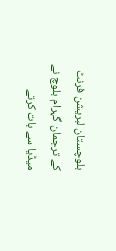بلوچستان لبریشن فرنٹ کے ترجمان گہرام بلوچ نے میڈیا سے بات کرتے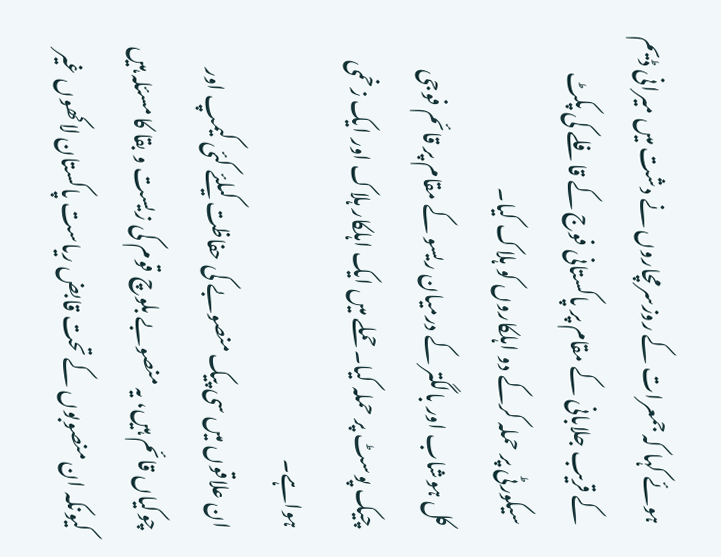ہوئے کہا کہ جمعرات کے روزسرمچاروں نے دشت میں میرانی ڈیم کے قریب جلابانی کے مقام پر پاکستانی فوج کے قافلے کی پکٹ سیکورٹی پر حملہ کرکے دو اہلکاروں کو ہلاک کیا۔
کل ہوشاب اور بالگتر کے درمیان ریسو کے مقام پر قائم فوجی چیک پوسٹ پر حملہ کیا۔ حملے میں ایک اہلکار ہلاک اور ایک زخمی ہواہے۔
ان علاقوں میں سی پیک منصوبے کی حفاظت کیلئے کئی کیمپ اور چوکیاں قائم ہیں، یہ منصوبے بلوچ قوم کی زیست و بقا کا مسئلہ ہیں کیونکہ ان منصوبوں کے تحت قابض ریاست پاکستان لاکھوں غیر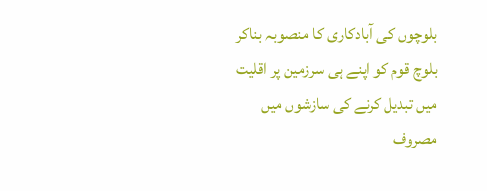بلوچوں کی آبادکاری کا منصوبہ بناکر بلوچ قوم کو اپنے ہی سرزمین پر اقلیت میں تبدیل کرنے کی سازشوں میں مصروف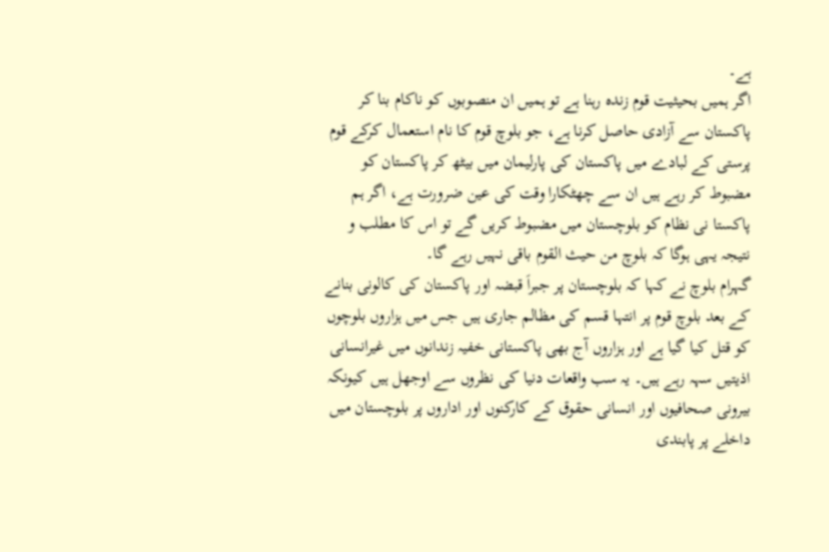ہے۔
اگر ہمیں بحیثیت قوم زندہ رہنا ہے تو ہمیں ان منصوبوں کو ناکام بنا کر پاکستان سے آزادی حاصل کرنا ہے، جو بلوچ قوم کا نام استعمال کرکے قوم پرستی کے لبادے میں پاکستان کی پارلیمان میں بیٹھ کر پاکستان کو مضبوط کر رہے ہیں ان سے چھٹکارا وقت کی عین ضرورت ہے، اگر ہم پاکستا نی نظام کو بلوچستان میں مضبوط کریں گے تو اس کا مطلب و نتیجہ یہی ہوگا کہ بلوچ من حیث القوم باقی نہیں رہے گا۔
گہرام بلوچ نے کہا کہ بلوچستان پر جبراَ قبضہ اور پاکستان کی کالونی بنانے کے بعد بلوچ قوم پر انتہا قسم کی مظالم جاری ہیں جس میں ہزاروں بلوچوں کو قتل کیا گیا ہے اور ہزاروں آج بھی پاکستانی خفیہ زندانوں میں غیرانسانی اذیتیں سہہ رہے ہیں۔ یہ سب واقعات دنیا کی نظروں سے اوجھل ہیں کیونکہ بیرونی صحافیوں اور انسانی حقوق کے کارکنوں اور اداروں پر بلوچستان میں داخلے پر پابندی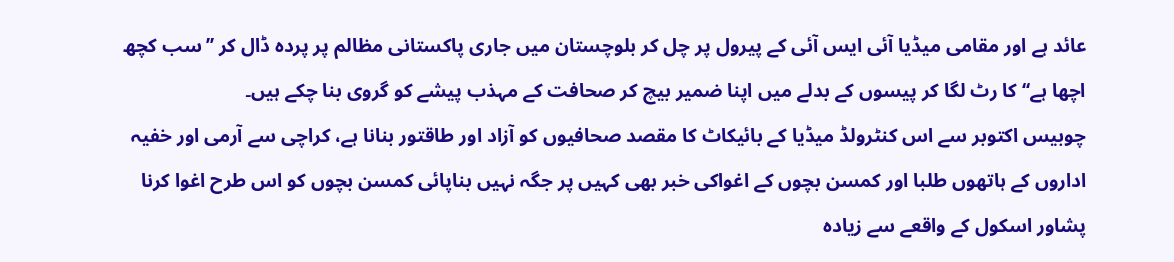عائد ہے اور مقامی میڈیا آئی ایس آئی کے پیرول پر چل کر بلوچستان میں جاری پاکستانی مظالم پر پردہ ڈال کر ’’سب کچھ اچھا ہے‘‘ کا رٹ لگا کر پیسوں کے بدلے میں اپنا ضمیر بیچ کر صحافت کے مہذب پیشے کو گروی بنا چکے ہیں۔
چوبیس اکتوبر سے اس کنٹرولڈ میڈیا کے بائیکاٹ کا مقصد صحافیوں کو آزاد اور طاقتور بنانا ہے، کراچی سے آرمی اور خفیہ اداروں کے ہاتھوں طلبا اور کمسن بچوں کے اغواکی خبر بھی کہیں پر جگہ نہیں بناپائی کمسن بچوں کو اس طرح اغوا کرنا پشاور اسکول کے واقعے سے زیادہ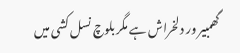گھمبیر ور دلخراش ہے مگر بلوچ نسل کشی میں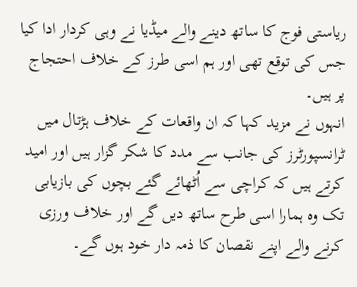ریاستی فوج کا ساتھ دینے والے میڈیا نے وہی کردار ادا کیا جس کی توقع تھی اور ہم اسی طرز کے خلاف احتجاج پر ہیں۔
انہوں نے مزید کہا کہ ان واقعات کے خلاف ہڑتال میں ٹرانسپورٹرز کی جانب سے مدد کا شکر گزار ہیں اور امید کرتے ہیں کہ کراچی سے اُٹھائے گئے بچوں کی بازیابی تک وہ ہمارا اسی طرح ساتھ دیں گے اور خلاف ورزی کرنے والے اپنے نقصان کا ذمہ دار خود ہوں گے۔